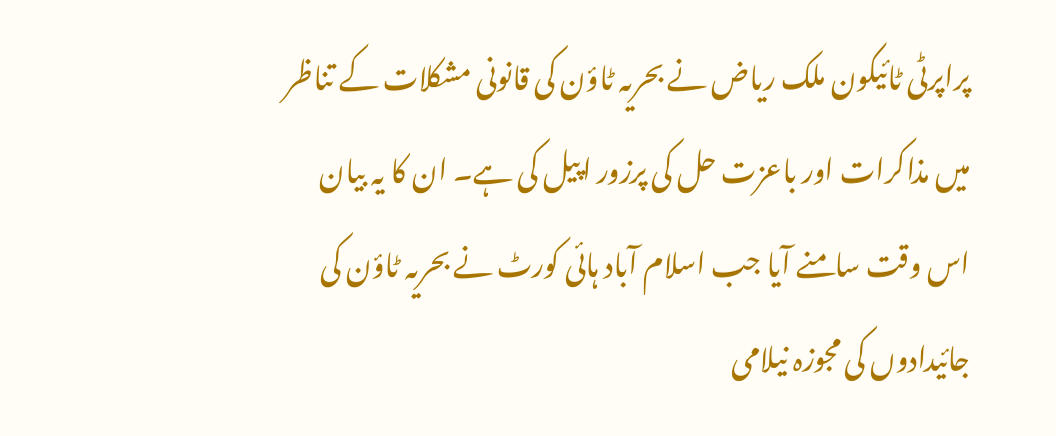پراپرٹی ٹائیکون ملک ریاض نے بحریہ ٹاؤن کی قانونی مشکلات کے تناظر میں مذاکرات اور باعزت حل کی پرزور اپیل کی ہے۔ ان کا یہ بیان اس وقت سامنے آیا جب اسلام آباد ہائی کورٹ نے بحریہ ٹاؤن کی جائیدادوں کی مجوزہ نیلامی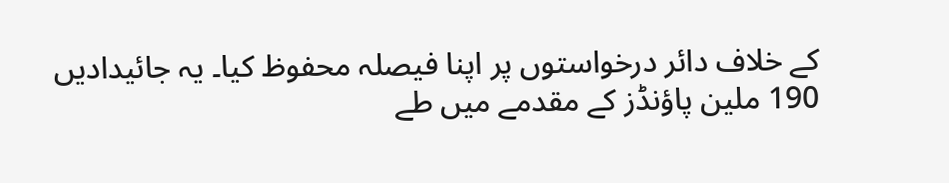کے خلاف دائر درخواستوں پر اپنا فیصلہ محفوظ کیا۔ یہ جائیدادیں 190 ملین پاؤنڈز کے مقدمے میں طے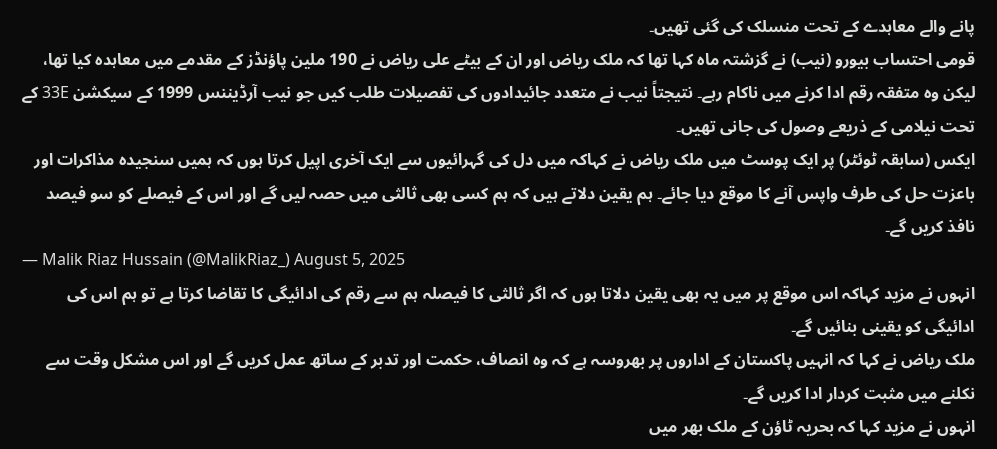پانے والے معاہدے کے تحت منسلک کی گئی تھیں۔
قومی احتساب بیورو (نیب) نے گزشتہ ماہ کہا تھا کہ ملک ریاض اور ان کے بیٹے علی ریاض نے 190 ملین پاؤنڈز کے مقدمے میں معاہدہ کیا تھا، لیکن وہ متفقہ رقم ادا کرنے میں ناکام رہے۔ نتیجتاً نیب نے متعدد جائیدادوں کی تفصیلات طلب کیں جو نیب آرڈیننس 1999 کے سیکشن 33E کے تحت نیلامی کے ذریعے وصول کی جانی تھیں۔
ایکس (سابقہ ٹوئٹر) پر ایک پوسٹ میں ملک ریاض نے کہاکہ میں دل کی گہرائیوں سے ایک آخری اپیل کرتا ہوں کہ ہمیں سنجیدہ مذاکرات اور باعزت حل کی طرف واپس آنے کا موقع دیا جائے۔ ہم یقین دلاتے ہیں کہ ہم کسی بھی ثالثی میں حصہ لیں گے اور اس کے فیصلے کو سو فیصد نافذ کریں گے۔
— Malik Riaz Hussain (@MalikRiaz_) August 5, 2025
انہوں نے مزید کہاکہ اس موقع پر میں یہ بھی یقین دلاتا ہوں کہ اگر ثالثی کا فیصلہ ہم سے رقم کی ادائیگی کا تقاضا کرتا ہے تو ہم اس کی ادائیگی کو یقینی بنائیں گے۔
ملک ریاض نے کہا کہ انہیں پاکستان کے اداروں پر بھروسہ ہے کہ وہ انصاف، حکمت اور تدبر کے ساتھ عمل کریں گے اور اس مشکل وقت سے نکلنے میں مثبت کردار ادا کریں گے۔
انہوں نے مزید کہا کہ بحریہ ٹاؤن کے ملک بھر میں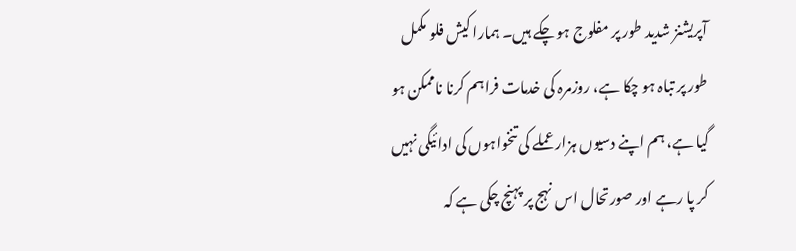آپریشنز شدید طور پر مفلوج ہو چکے ہیں۔ ہمارا کیش فلو مکمل طور پر تباہ ہو چکا ہے، روزمرہ کی خدمات فراہم کرنا ناممکن ہو گیا ہے، ہم اپنے دسیوں ہزار عملے کی تنخواہوں کی ادائیگی نہیں کر پا رہے اور صورتحال اس نہج پر پہنچ چکی ہے کہ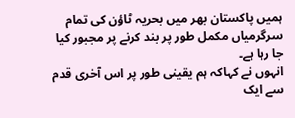ہمیں پاکستان بھر میں بحریہ ٹاؤن کی تمام سرگرمیاں مکمل طور پر بند کرنے پر مجبور کیا جا رہا ہے۔
انہوں نے کہاکہ ہم یقینی طور پر اس آخری قدم سے ایک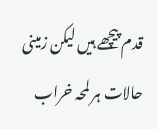قدم پیچھے ہیں لیکن زمینی حالات ہر لمحہ خراب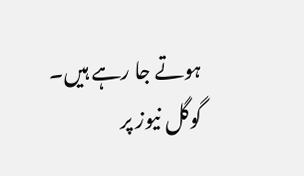ہوتے جا رہے ہیں۔
گوگل نیوز پر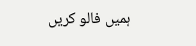ہمیں فالو کریں